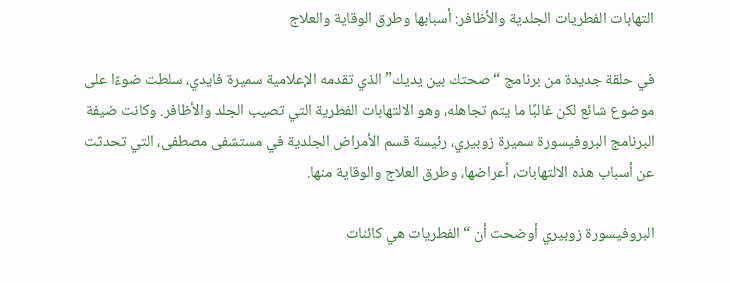التهابات الفطريات الجلدية والأظافر: أسبابها وطرق الوقاية والعلاج

في حلقة جديدة من برنامج “صحتك بين يديك” الذي تقدمه الإعلامية سميرة فايدي، سلطت ضوءًا على موضوع شائع لكن غالبًا ما يتم تجاهله، وهو الالتهابات الفطرية التي تصيب الجلد والأظافر. وكانت ضيفة البرنامج البروفيسورة سميرة زوبيري، رئيسة قسم الأمراض الجلدية في مستشفى مصطفى، التي تحدثت عن أسباب هذه الالتهابات، أعراضها، وطرق العلاج والوقاية منها.

البروفيسورة زوبيري أوضحت أن “الفطريات هي كائنات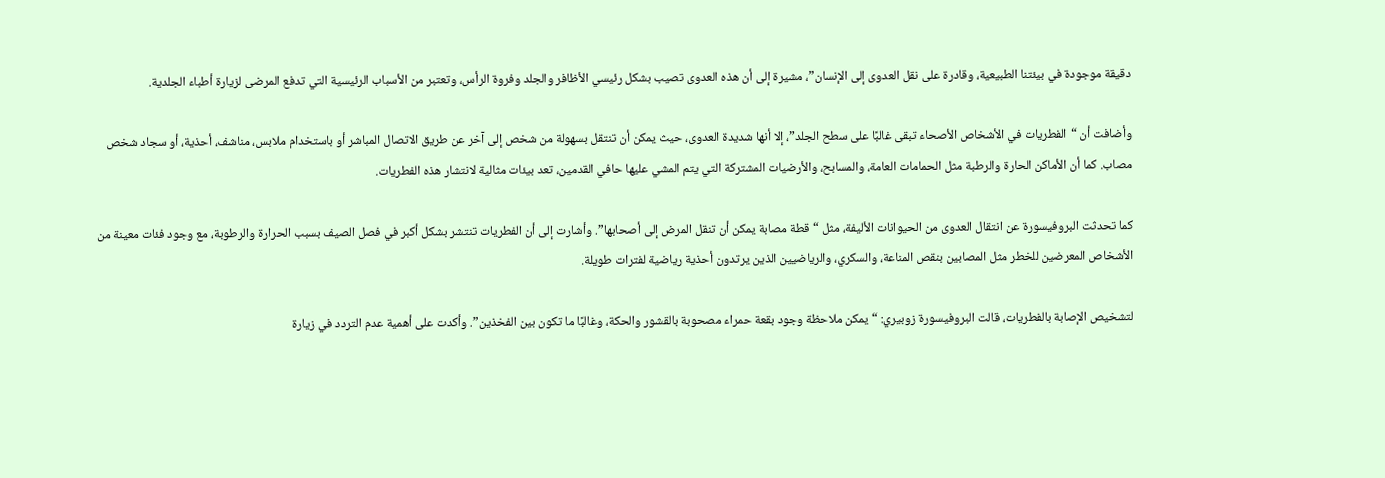دقيقة موجودة في بيئتنا الطبيعية، وقادرة على نقل العدوى إلى الإنسان”، مشيرة إلى أن هذه العدوى تصيب بشكل رئيسي الأظافر والجلد وفروة الرأس، وتعتبر من الأسباب الرئيسية التي تدفع المرضى لزيارة أطباء الجلدية.

وأضافت أن “الفطريات في الأشخاص الأصحاء تبقى غالبًا على سطح الجلد”، إلا أنها شديدة العدوى، حيث يمكن أن تنتقل بسهولة من شخص إلى آخر عن طريق الاتصال المباشر أو باستخدام ملابس، مناشف، أحذية، أو سجاد شخص مصاب. كما أن الأماكن الحارة والرطبة مثل الحمامات العامة، والمسابح، والأرضيات المشتركة التي يتم المشي عليها حافي القدمين، تعد بيئات مثالية لانتشار هذه الفطريات.

كما تحدثت البروفيسورة عن انتقال العدوى من الحيوانات الأليفة، مثل “قطة مصابة يمكن أن تنقل المرض إلى أصحابها”. وأشارت إلى أن الفطريات تنتشر بشكل أكبر في فصل الصيف بسبب الحرارة والرطوبة، مع وجود فئات معينة من الأشخاص المعرضين للخطر مثل المصابين بنقص المناعة، والسكري، والرياضيين الذين يرتدون أحذية رياضية لفترات طويلة.

لتشخيص الإصابة بالفطريات، قالت البروفيسورة زوبيري: “يمكن ملاحظة وجود بقعة حمراء مصحوبة بالقشور والحكة، وغالبًا ما تكون بين الفخذين”. وأكدت على أهمية عدم التردد في زيارة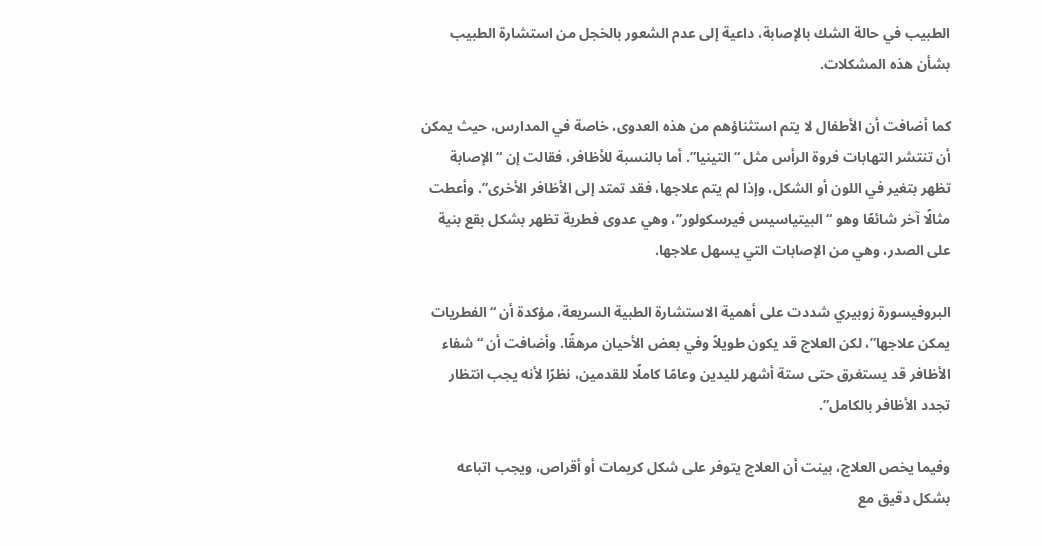الطبيب في حالة الشك بالإصابة، داعية إلى عدم الشعور بالخجل من استشارة الطبيب بشأن هذه المشكلات.

كما أضافت أن الأطفال لا يتم استثناؤهم من هذه العدوى، خاصة في المدارس، حيث يمكن أن تنتشر التهابات فروة الرأس مثل “التينيا”. أما بالنسبة للأظافر، فقالت إن “الإصابة تظهر بتغير في اللون أو الشكل، وإذا لم يتم علاجها، فقد تمتد إلى الأظافر الأخرى”. وأعطت مثالًا آخر شائعًا وهو “البيتياسيس فيرسكولور”، وهي عدوى فطرية تظهر بشكل بقع بنية على الصدر، وهي من الإصابات التي يسهل علاجها.

البروفيسورة زوبيري شددت على أهمية الاستشارة الطبية السريعة، مؤكدة أن “الفطريات يمكن علاجها”، لكن العلاج قد يكون طويلاً وفي بعض الأحيان مرهقًا. وأضافت أن “شفاء الأظافر قد يستغرق حتى ستة أشهر لليدين وعامًا كاملًا للقدمين، نظرًا لأنه يجب انتظار تجدد الأظافر بالكامل”.

وفيما يخص العلاج، بينت أن العلاج يتوفر على شكل كريمات أو أقراص، ويجب اتباعه بشكل دقيق مع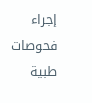إجراء فحوصات طبية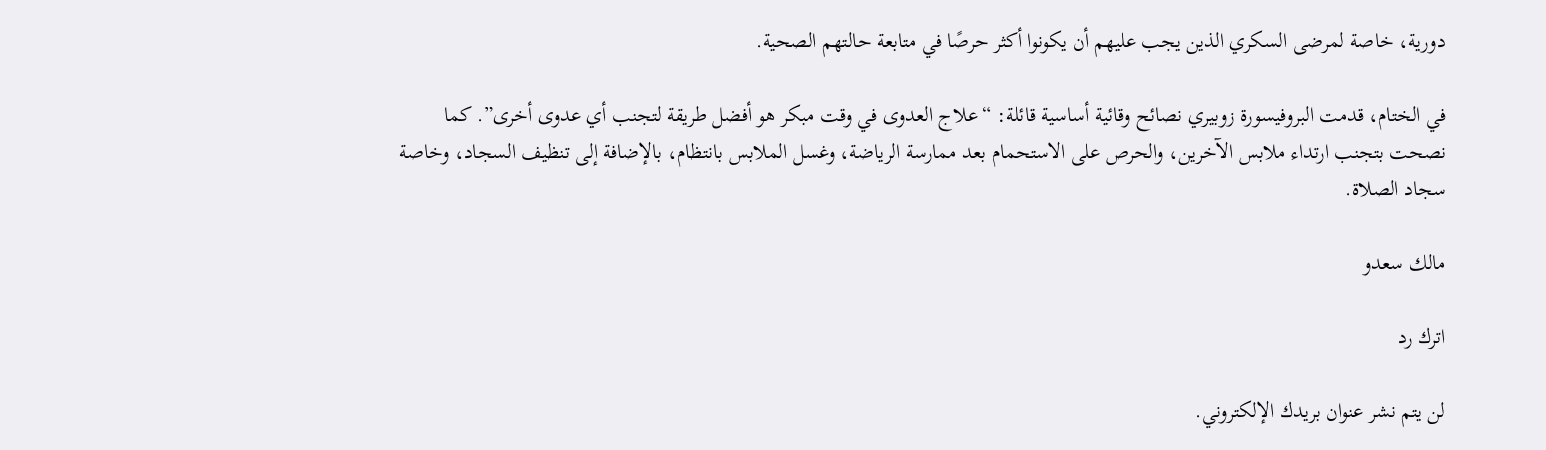دورية، خاصة لمرضى السكري الذين يجب عليهم أن يكونوا أكثر حرصًا في متابعة حالتهم الصحية.

في الختام، قدمت البروفيسورة زوبيري نصائح وقائية أساسية قائلة: “علاج العدوى في وقت مبكر هو أفضل طريقة لتجنب أي عدوى أخرى”. كما نصحت بتجنب ارتداء ملابس الآخرين، والحرص على الاستحمام بعد ممارسة الرياضة، وغسل الملابس بانتظام، بالإضافة إلى تنظيف السجاد، وخاصة سجاد الصلاة.

مالك سعدو

اترك رد

لن يتم نشر عنوان بريدك الإلكتروني.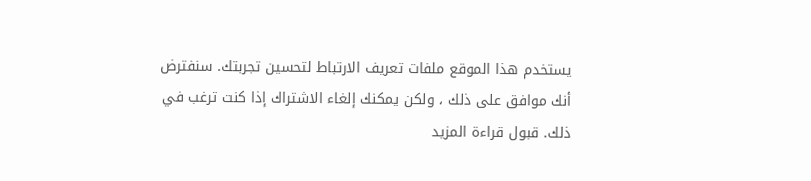يستخدم هذا الموقع ملفات تعريف الارتباط لتحسين تجربتك. سنفترض أنك موافق على ذلك ، ولكن يمكنك إلغاء الاشتراك إذا كنت ترغب في ذلك. قبول قراءة المزيد